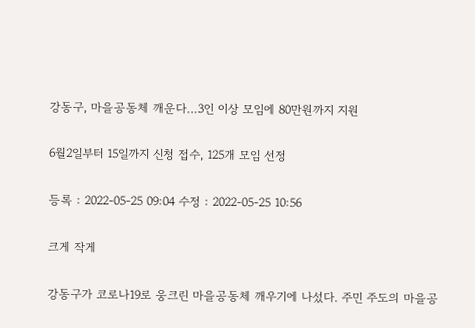강동구, 마을공동체 깨운다…3인 이상 모임에 80만원까지 지원

6월2일부터 15일까지 신청 접수, 125개 모임 선정

등록 : 2022-05-25 09:04 수정 : 2022-05-25 10:56

크게 작게

강동구가 코로나19로 웅크린 마을공동체 깨우기에 나섰다. 주민 주도의 마을공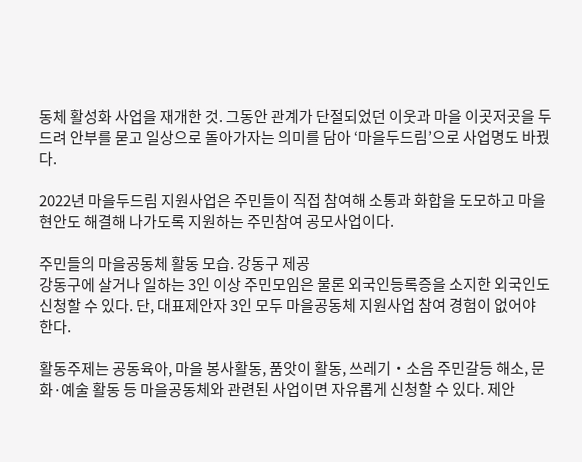동체 활성화 사업을 재개한 것. 그동안 관계가 단절되었던 이웃과 마을 이곳저곳을 두드려 안부를 묻고 일상으로 돌아가자는 의미를 담아 ‘마을두드림’으로 사업명도 바꿨다.

2022년 마을두드림 지원사업은 주민들이 직접 참여해 소통과 화합을 도모하고 마을 현안도 해결해 나가도록 지원하는 주민참여 공모사업이다.

주민들의 마을공동체 활동 모습. 강동구 제공
강동구에 살거나 일하는 3인 이상 주민모임은 물론 외국인등록증을 소지한 외국인도 신청할 수 있다. 단, 대표제안자 3인 모두 마을공동체 지원사업 참여 경험이 없어야 한다.

활동주제는 공동육아, 마을 봉사활동, 품앗이 활동, 쓰레기‧소음 주민갈등 해소, 문화·예술 활동 등 마을공동체와 관련된 사업이면 자유롭게 신청할 수 있다. 제안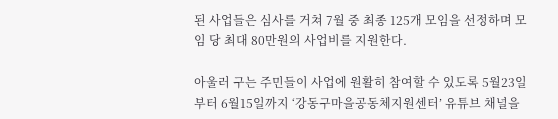된 사업들은 심사를 거쳐 7월 중 최종 125개 모임을 선정하며 모임 당 최대 80만원의 사업비를 지원한다.

아울러 구는 주민들이 사업에 원활히 참여할 수 있도록 5월23일부터 6월15일까지 ‘강동구마을공동체지원센터’ 유튜브 채널을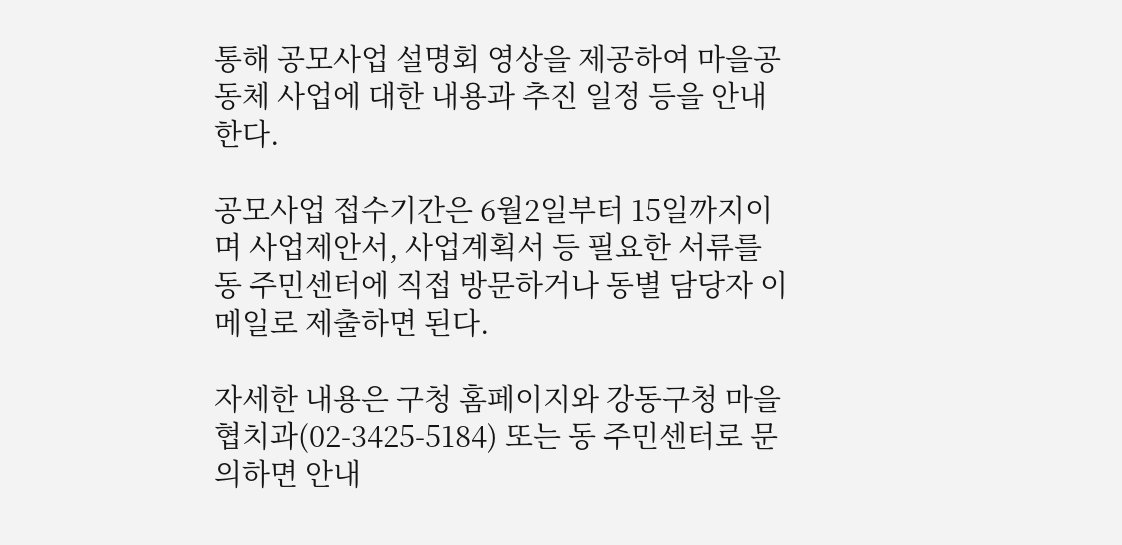통해 공모사업 설명회 영상을 제공하여 마을공동체 사업에 대한 내용과 추진 일정 등을 안내한다.

공모사업 접수기간은 6월2일부터 15일까지이며 사업제안서, 사업계획서 등 필요한 서류를 동 주민센터에 직접 방문하거나 동별 담당자 이메일로 제출하면 된다.

자세한 내용은 구청 홈페이지와 강동구청 마을협치과(02-3425-5184) 또는 동 주민센터로 문의하면 안내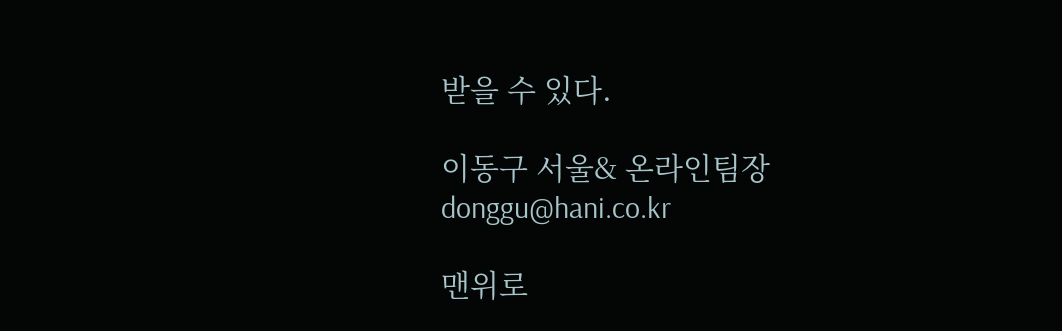받을 수 있다.

이동구 서울& 온라인팀장 donggu@hani.co.kr

맨위로